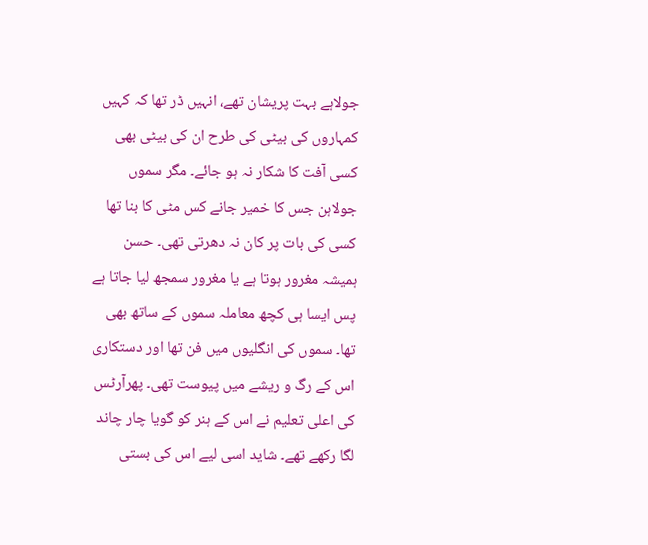جولاہے بہت پریشان تھے، انہیں ڈر تھا کہ کہیں کمہاروں کی بیٹی کی طرح ان کی بیٹی بھی کسی آفت کا شکار نہ ہو جائے۔ مگر سموں جولاہن جس کا خمیر جانے کس مٹی کا بنا تھا کسی کی بات پر کان نہ دھرتی تھی۔ حسن ہمیشہ مغرور ہوتا ہے یا مغرور سمجھ لیا جاتا ہے پس ایسا ہی کچھ معاملہ سموں کے ساتھ بھی تھا۔ سموں کی انگلیوں میں فن تھا اور دستکاری اس کے رگ و ریشے میں پیوست تھی۔ پھرآرٹس کی اعلی تعلیم نے اس کے ہنر کو گویا چار چاند لگا رکھے تھے۔ شاید اسی لیے اس کی بستی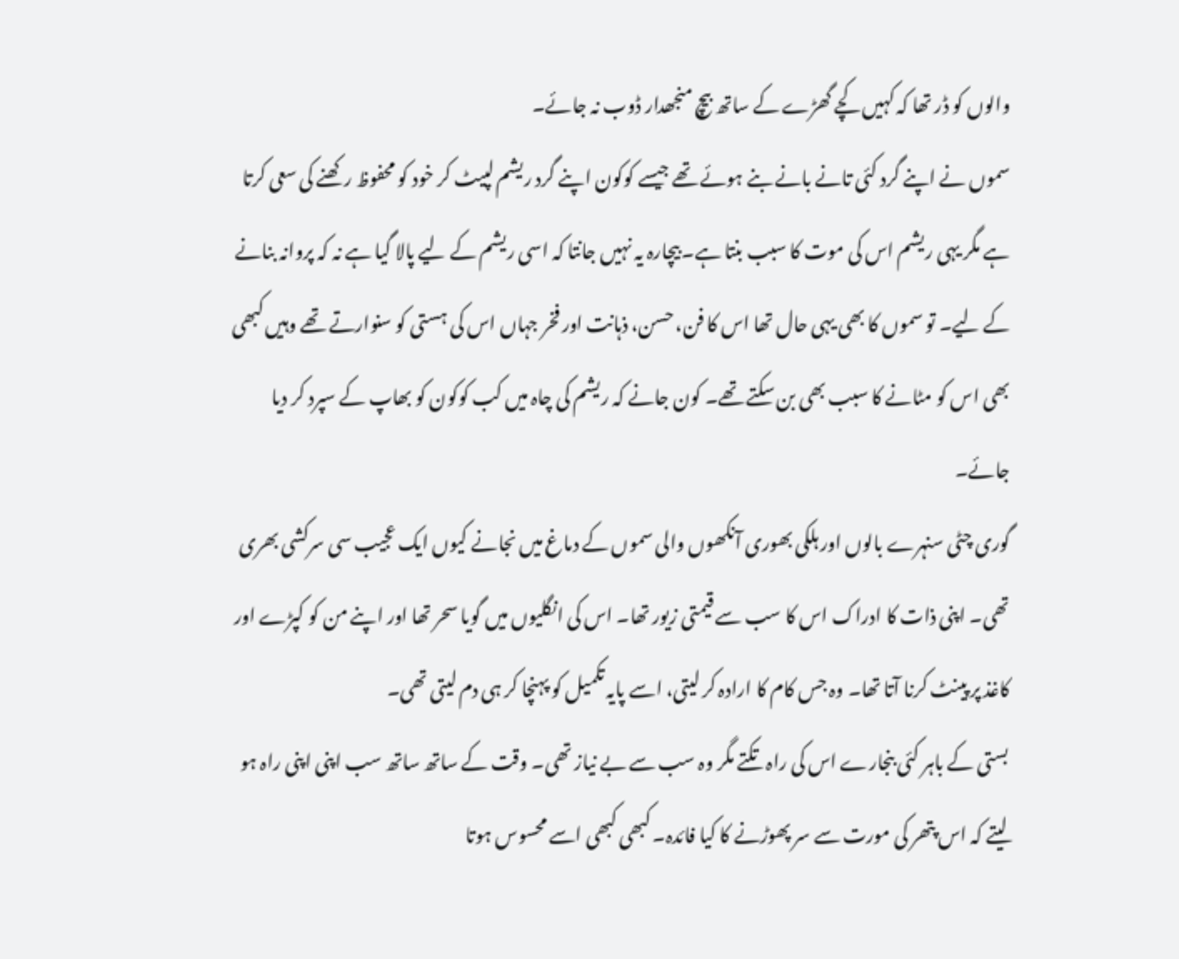والوں کو ڈر تھا کہ کہیں کچے گھڑے کے ساتھ بیچ منجھدار ڈوب نہ جائے۔
سموں نے اپنے گرد کئی تانے بانے بنے ہوئے تھے جیسے کوکون اپنے گرد ریشم لپیٹ کر خود کو محفوظ رکھنے کی سعی کرتا ہے مگر یہی ریشم اس کی موت کا سبب بنتا ہے۔ بیچارہ یہ نہیں جانتا کہ اسی ریشم کے لیے پالا گیا ہے نہ کہ پروانہ بنانے کے لیے۔ تو سموں کا بھی یہی حال تھا اس کا فن، حسن، ذہانت اور فخر جہاں اس کی ہستی کو سنوارتے تھے وہیں کبھی بھی اس کو مٹانے کا سبب بھی بن سکتے تھے۔ کون جانے کہ ریشم کی چاہ میں کب کوکون کو بھاپ کے سپرد کر دیا جائے۔
گوری چٹی سنہرے بالوں اور ہلکی بھوری آنکھوں والی سموں کے دماغ میں نجانے کیوں ایک عجیب سی سرکشی بھری تھی۔ اپنی ذات کا ادراک اس کا سب سے قیمتی زیور تھا۔ اس کی انگلیوں میں گویا سحر تھا اور اپنے من کو کپڑے اور کاغذ پر پینٹ کرنا آتا تھا۔ وہ جس کام کا ارادہ کر لیتی، اسے پایہ تکمیل کو پہنچا کر ہی دم لیتی تھی۔
بستی کے باہر کئی بنجارے اس کی راہ تکتے مگر وہ سب سے بے نیاز تھی۔ وقت کے ساتھ ساتھ سب اپنی اپنی راہ ہو لیتے کہ اس پتھر کی مورت سے سر پھوڑنے کا کیا فائدہ۔ کبھی کبھی اسے محسوس ہوتا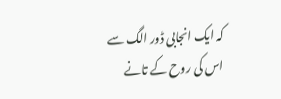کہ ایک انجابی ڈور الگ سے اس کی روح کے تانے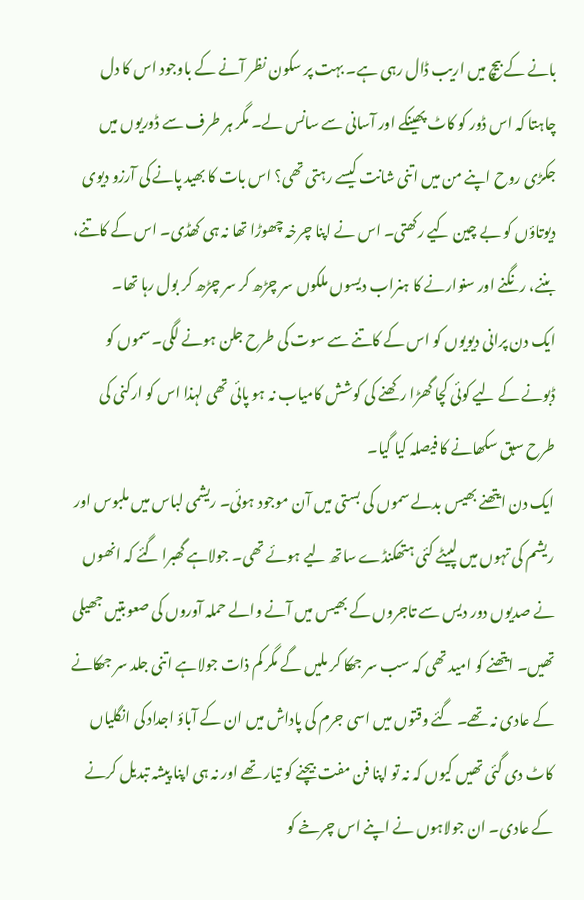بانے کے بیچ میں اریب ڈال رہی ہے۔ بہت پر سکون نظر آنے کے باوجود اس کا دل چاہتا کہ اس ڈور کو کاٹ پھینکے اور آسانی سے سانس لے۔ مگر ہر طرف سے ڈوریوں میں جکڑی روح اپنے من میں اتنی شانت کیسے رہتی تھی؟ اس بات کا بھید پانے کی آرزو دیوی دیوتاؤں کو بے چین کیے رکھتی۔ اس نے اپنا چرخہ چھوڑا تھا نہ ہی کھڈی۔ اس کے کاتنے، بننے، رنگنے اور سنوارنے کا ہنراب دیسوں ملکوں سر چڑھ کر سر چڑھ کر بول رہا تھا۔
ایک دن پرانی دیویوں کو اس کے کاتنے سے سوت کی طرح جلن ہونے لگی۔ سموں کو ڈبونے کے لیے کوئی کچا گھڑا رکھنے کی کوشش کامیاب نہ ہو پائی تھی لہذا اس کو ارکنی کی طرح سبق سکھانے کا فیصلہ کیا گیا۔
ایک دن ایتھنے بھیس بدلے سموں کی بستی میں آن موجود ہوئی۔ ریشمی لباس میں ملبوس اور ریشم کی تہوں میں لپیٹے کئی ہتھکنڈے ساتھ لیے ہوئے تھی۔ جولاہے گھبرا گئے کہ انھوں نے صدیوں دور دیس سے تاجروں کے بھیس میں آنے والے حملہ آوروں کی صعوبتیں جھیلی تھیں۔ ایتھنے کو امید تھی کہ سب سر جھکا کر ملیں گے مگر کم ذات جولاہے اتنی جلد سر جھکانے کے عادی نہ تھے۔ گئے وقتوں میں اسی جرم کی پاداش میں ان کے آباؤ اجداد کی انگلیاں کاٹ دی گئی تھیں کیوں کہ نہ تو اپنا فن مفت بیچنے کو تیار تھے اور نہ ہی اپنا پیشہ تبدیل کرنے کے عادی۔ ان جولاہوں نے اپنے اس چرخے کو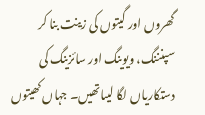گھروں اور گیتوں کی زینت بنا کر سپنننگ، ویوینگ اور سائزینگ کی دستکاریاں لگا لیںاتھیں۔ جہاں کھیتوں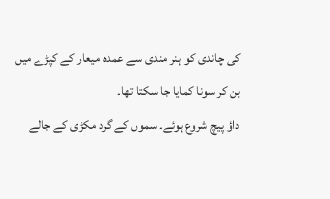کی چاندی کو ہنر مندی سے عمدہ میعار کے کپڑے میں بن کر سونا کمایا جا سکتا تھا۔
داؤ پیچ شروع ہوئے۔ سموں کے گرد مکڑی کے جالے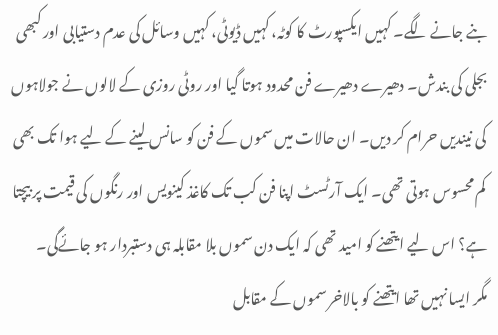بنے جانے لگے۔ کہیں ایکسپورٹ کا کوٹہ، کہیں ڈیوٹی، کہیں وسائل کی عدم دستیابی اور کبھی بجلی کی بندش۔ دھیرے دھیرے فن محدود ہوتا گیا اور روٹی روزی کے لالوں نے جولاہوں کی نیندیں حرام کر دیں۔ ان حالات میں سموں کے فن کو سانس لینے کے لیے ہوا تک بھی کم محسوس ہوتی تھی۔ ایک آرٹسٹ اپنا فن کب تک کاغذ کینویس اور رنگوں کی قیمت پر بیچتا ہے؟ اس لیے ایتھنے کو امید تھی کہ ایک دن سموں بلا مقابلہ ہی دستبردار ہو جائےگی۔
مگر ایسا نہیں تھا ایتھنے کو بالاخر سموں کے مقابل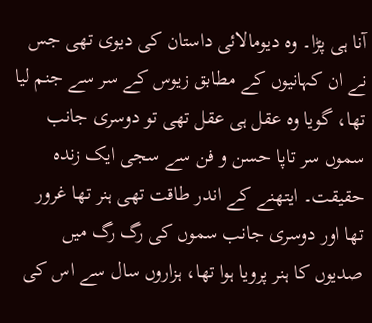آنا ہی پڑا۔ وہ دیومالائی داستان کی دیوی تھی جس نے ان کہانیوں کے مطابق زیوس کے سر سے جنم لیا تھا، گویا وہ عقل ہی عقل تھی تو دوسری جانب سموں سر تاپا حسن و فن سے سجی ایک زندہ حقیقت۔ ایتھنے کے اندر طاقت تھی ہنر تھا غرور تھا اور دوسری جانب سموں کی رگ رگ میں صدیوں کا ہنر پرویا ہوا تھا، ہزاروں سال سے اس کی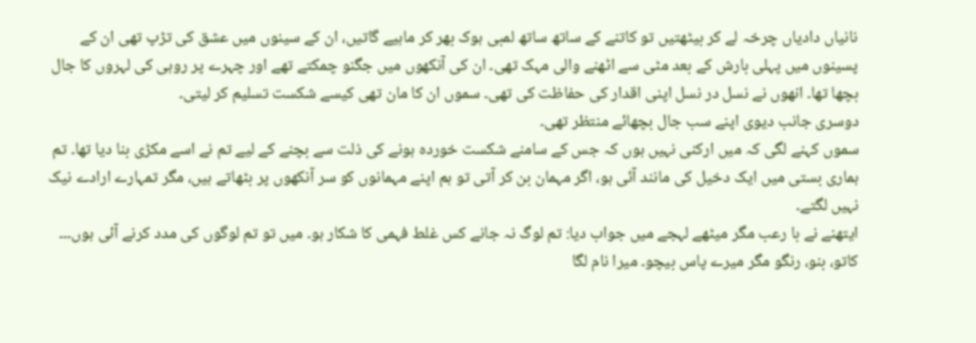نانیاں دادیاں چرخہ لے کر بیٹھتیں تو کاتنے کے ساتھ ساتھ لمبی ہوک بھر کر ماہیے گاتیں، ان کے سینوں میں عشق کی تڑپ تھی ان کے پسینوں میں پہلی بارش کے بعد مٹی سے اٹھنے والی مہک تھی۔ ان کی آنکھوں میں جگنو چمکتے تھے اور چہرے پر روہی کی لہروں کا جال بچھا تھا۔ انھوں نے نسل در نسل اپنی اقدار کی حفاظت کی تھی۔ سموں ان کا مان تھی کیسے شکست تسلیم کر لیتی۔
دوسری جانب دیوی اپنے سب جال بچھائے منتظر تھی۔
سموں کہنے لگی کہ میں ارکنی نہیں ہوں کہ جس کے سامنے شکست خوردہ ہونے کی ذلت سے بچنے کے لیے تم نے اسے مکڑی بنا دیا تھا۔ تم ہماری بستی میں ایک دخیل کی مانند آئی ہو، اگر مہمان بن کر آتی تو ہم اپنے مہمانوں کو سر آنکھوں پر بٹھاتے ہیں، مگر تمہارے ارادے نیک نہیں لگتے۔
ایتھنے نے با رعب مگر میٹھے لہجے میں جواب دیا: تم لوگ نہ جانے کس غلط فہمی کا شکار ہو۔ میں تو تم لوگوں کی مدد کرنے آئی ہوں۔۔۔ کاتو، بنو، رنگو مگر میرے پاس بیچو۔ میرا نام لگا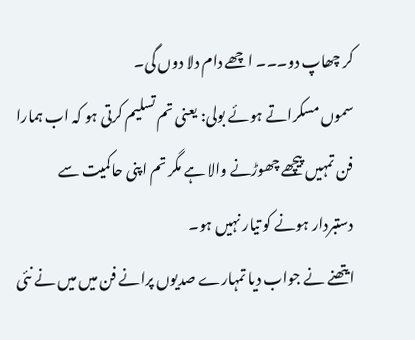کر چھاپ دو۔۔۔ اچھے دام دلا دوں گی۔
سموں مسکراتے ہوئے بولی: یعنی تم تسلیم کرتی ہو کہ اب ہمارا فن تمہیں پیچھے چھوڑنے والا ہے مگر تم اپنی حاکمیت سے دستبردار ہونے کو تیار نہیں ہو۔
ایتھنے نے جواب دیا تمہارے صدیوں پرانے فن میں میں نے نئی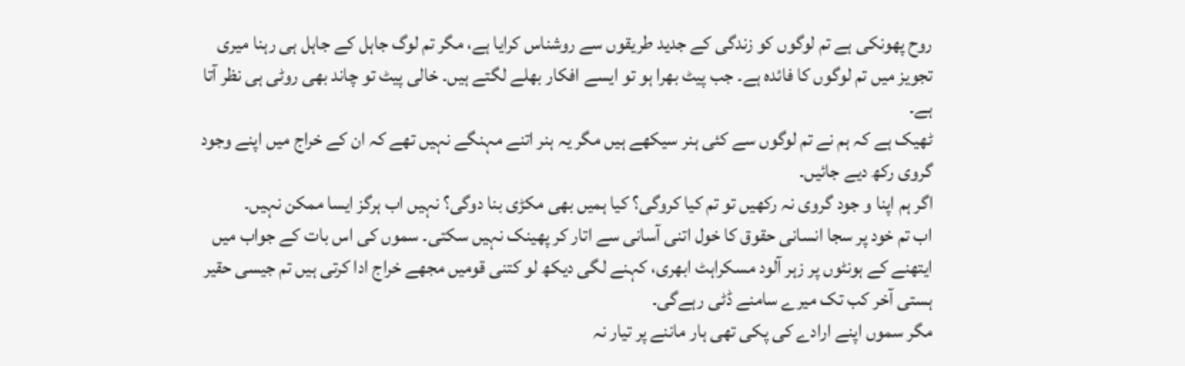روح پھونکی ہے تم لوگوں کو زندگی کے جدید طریقوں سے روشناس کرایا ہے، مگر تم لوگ جاہل کے جاہل ہی رہنا میری تجویز میں تم لوگوں کا فائدہ ہے۔ جب پیٹ بھرا ہو تو ایسے افکار بھلے لگتے ہیں۔ خالی پیٹ تو چاند بھی روٹی ہی نظر آتا ہے۔
ٹھیک ہے کہ ہم نے تم لوگوں سے کئی ہنر سیکھے ہیں مگر یہ ہنر اتنے مہنگے نہیں تھے کہ ان کے خراج میں اپنے وجود گروی رکھ دیے جائیں۔
اگر ہم اپنا و جود گروی نہ رکھیں تو تم کیا کروگی؟ کیا ہمیں بھی مکڑی بنا دوگی؟ نہیں اب ہرگز ایسا ممکن نہیں۔
اب تم خود پر سجا انسانی حقوق کا خول اتنی آسانی سے اتار کر پھینک نہیں سکتی۔ سموں کی اس بات کے جواب میں ایتھنے کے ہونٹوں پر زہر آلود مسکراہٹ ابھری، کہنے لگی دیکھ لو کتنی قومیں مجھے خراج ادا کرتی ہیں تم جیسی حقیر ہستی آخر کب تک میرے سامنے ڈٹی رہےگی۔
مگر سموں اپنے ارادے کی پکی تھی ہار ماننے پر تیار نہ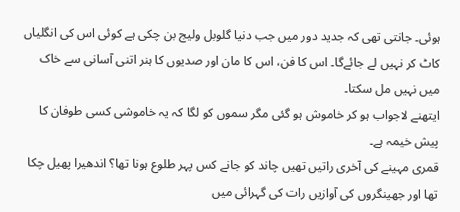ہوئی۔ جانتی تھی کہ جدید دور میں جب دنیا گلوبل ولیج بن چکی ہے کوئی اس کی انگلیاں کاٹ کر نہیں لے جائےگا۔ اس کا فن، اس کا مان اور صدیوں کا ہنر اتنی آسانی سے خاک میں نہیں مل سکتا۔
ایتھنے لاجواب ہو کر خاموش ہو گئی مگر سموں کو لگا کہ یہ خاموشی کسی طوفان کا پیش خیمہ ہے۔
قمری مہینے کی آخری راتیں تھیں چاند کو جانے کس پہر طلوع ہونا تھا؟ اندھیرا پھیل چکا تھا اور جھینگروں کی آوازیں رات کی گہرائی میں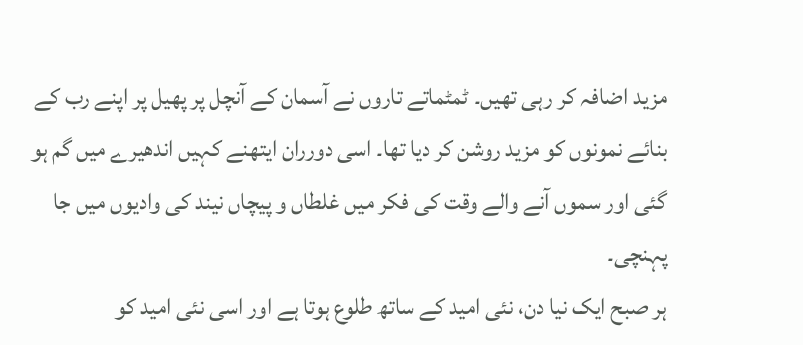مزید اضافہ کر رہی تھیں۔ ٹمٹماتے تاروں نے آسمان کے آنچل پر پھیل پر اپنے رب کے بنائے نمونوں کو مزید روشن کر دیا تھا۔ اسی دورران ایتھنے کہیں اندھیرے میں گم ہو گئی اور سموں آنے والے وقت کی فکر میں غلطاں و پیچاں نیند کی وادیوں میں جا پہنچی۔
ہر صبح ایک نیا دن، نئی امید کے ساتھ طلوع ہوتا ہے اور اسی نئی امید کو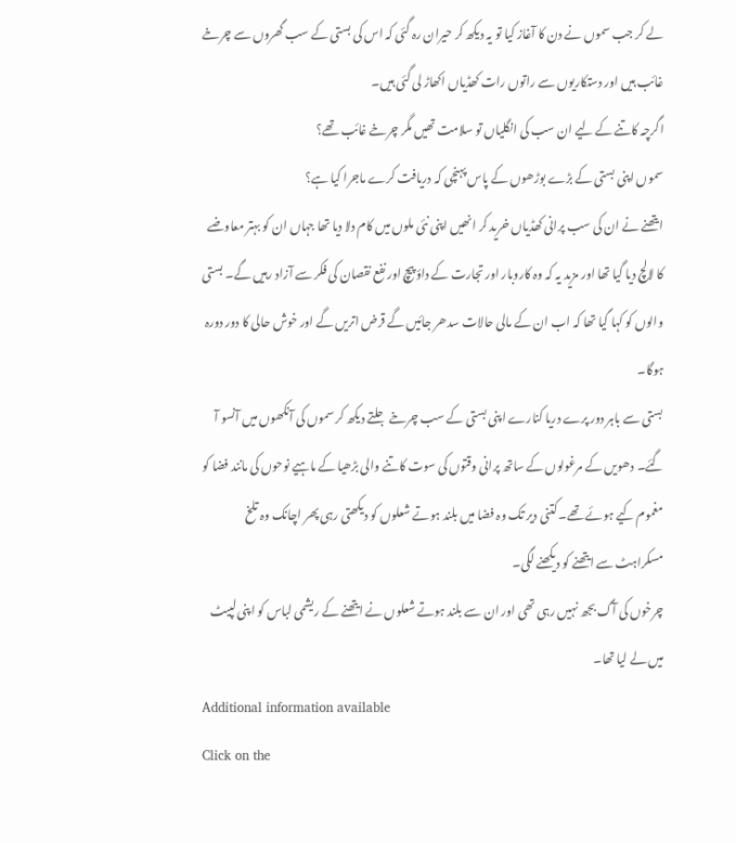لے کر جب سموں نے دن کا آغاز کیا تو یہ دیکھ کر حیران رہ گئی کہ اس کی بستی کے سب گھروں سے چرخے غائب ہیں اور دستکاریوں سے راتوں رات کھڈیاں اکھاڑ لی گئی ہیں۔
اگرچہ کاتنے کے لیے ان سب کی انگلیاں تو سلامت تھیں مگر چرخے غائب تھے؟
سموں اپنی بستی کے بڑے بوڑھوں کے پاس پہنچی کہ دریافت کرے ماجرا کیا ہے؟
ایتھنے نے ان کی سب پرانی کھڈیاں خرید کر انھیں اپنی نئی ملوں میں کام دلا دیا تھا جہاں ان کو بہتر معاوضے کا لالچ دیا گیا تھا اور مزید یہ کہ وہ کاروبار اور تجارت کے داؤ پیچ اور نفع نقصان کی فکر سے آزاد رہیں گے۔ بستی والوں کو کہا گیا تھا کہ اب ان کے مالی حالات سدھر جائیں گے قرض اتریں گے اور خوش حالی کا دور دورہ ہوگا۔
بستی سے باہر دور پرے دریا کنارے اپنی بستی کے سب چرخے جلتے دیکھ کر سموں کی آنکھوں میں آنسو آ گئے۔ دھویں کے مرغولوں کے ساتھ پرانی وقتوں کی سوت کاتنے والی بڑھیا کے ماہیے نوحوں کی مانند فضا کو مغموم کیے ہوئے تھے۔ کتنی دیر تک وہ فضا میں بلند ہوتے شعلوں کو دیکھتی رہی پھر اچانک وہ تلخ مسکراہٹ سے ایتھنے کو دیکھنے لگی۔
چرخوں کی آگ بجھ نہیں رہی تھی اور ان سے بلند ہوتے شعلوں نے ایتھنے کے ریشمی لباس کو اپنی لپیٹ میں لے لیا تھا۔
Additional information available
Click on the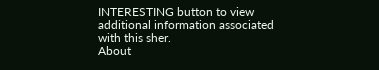INTERESTING button to view additional information associated with this sher.
About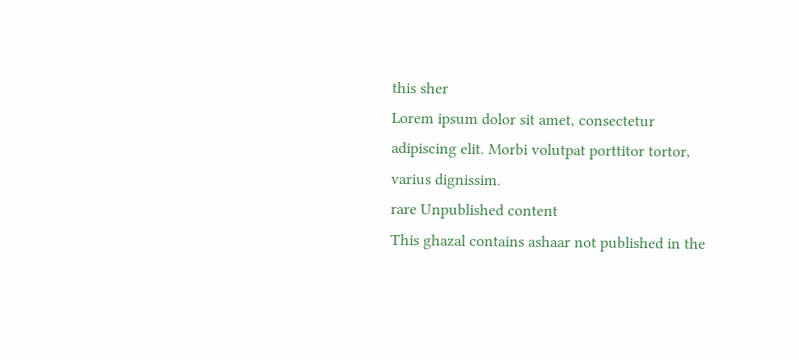this sher
Lorem ipsum dolor sit amet, consectetur adipiscing elit. Morbi volutpat porttitor tortor, varius dignissim.
rare Unpublished content
This ghazal contains ashaar not published in the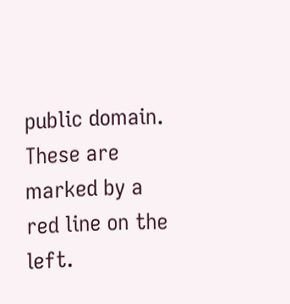public domain. These are marked by a red line on the left.